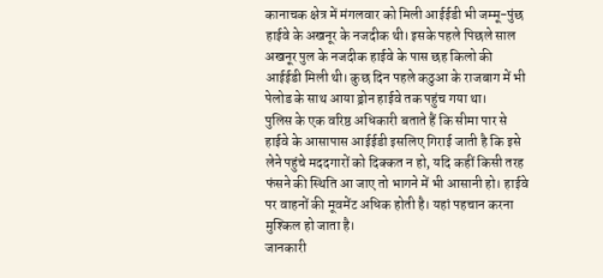कानाचक क्षेत्र में मंगलवार को मिली आईईडी भी जम्मू-पुंछ हाईवे के अखनूर के नजदीक थी। इसके पहले पिछले साल अखनूर पुल के नजदीक हाईवे के पास छह किलो की आईईडी मिली थी। कुछ दिन पहले कठुआ के राजबाग में भी पेलोड के साथ आया ड्रोन हाईवे तक पहुंच गया था।
पुलिस के एक वरिष्ठ अधिकारी बताते हैं कि सीमा पार से हाईवे के आसापास आईईडी इसलिए गिराई जाती है कि इसे लेने पहुंचे मददगारों को दिक्कत न हो, यदि कहीं किसी तरह फंसने की स्थिति आ जाए तो भागने में भी आसानी हो। हाईवे पर वाहनों की मूवमेंट अधिक होती है। यहां पहचान करना मुश्किल हो जाता है।
जानकारी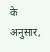के अनुसार,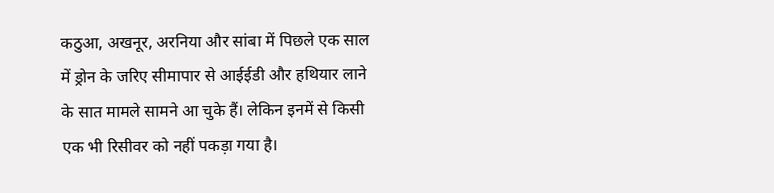कठुआ, अखनूर, अरनिया और सांबा में पिछले एक साल में ड्रोन के जरिए सीमापार से आईईडी और हथियार लाने के सात मामले सामने आ चुके हैं। लेकिन इनमें से किसी एक भी रिसीवर को नहीं पकड़ा गया है।